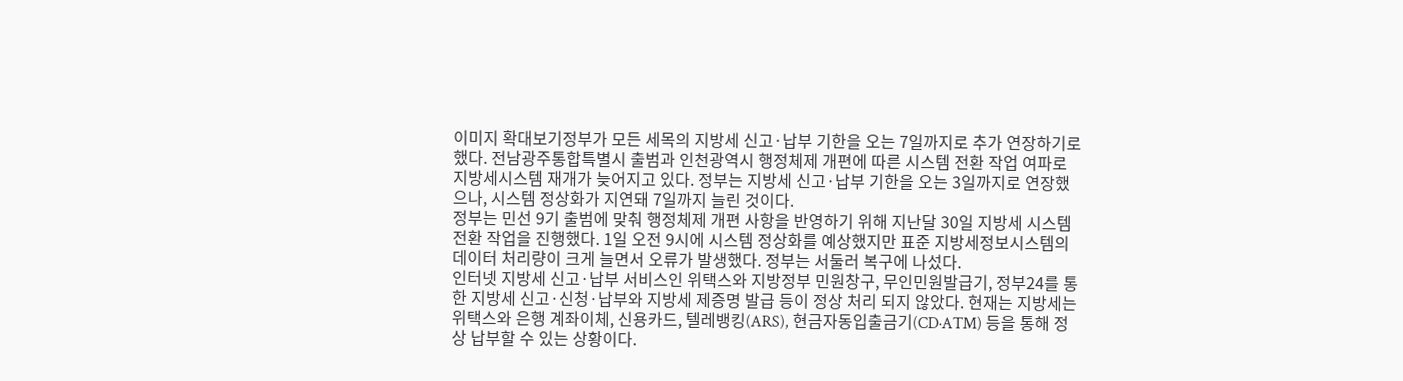이미지 확대보기정부가 모든 세목의 지방세 신고·납부 기한을 오는 7일까지로 추가 연장하기로 했다. 전남광주통합특별시 출범과 인천광역시 행정체제 개편에 따른 시스템 전환 작업 여파로 지방세시스템 재개가 늦어지고 있다. 정부는 지방세 신고·납부 기한을 오는 3일까지로 연장했으나, 시스템 정상화가 지연돼 7일까지 늘린 것이다.
정부는 민선 9기 출범에 맞춰 행정체제 개편 사항을 반영하기 위해 지난달 30일 지방세 시스템 전환 작업을 진행했다. 1일 오전 9시에 시스템 정상화를 예상했지만 표준 지방세정보시스템의 데이터 처리량이 크게 늘면서 오류가 발생했다. 정부는 서둘러 복구에 나섰다.
인터넷 지방세 신고·납부 서비스인 위택스와 지방정부 민원창구, 무인민원발급기, 정부24를 통한 지방세 신고·신청·납부와 지방세 제증명 발급 등이 정상 처리 되지 않았다. 현재는 지방세는 위택스와 은행 계좌이체, 신용카드, 텔레뱅킹(ARS), 현금자동입출금기(CD·ATM) 등을 통해 정상 납부할 수 있는 상황이다.